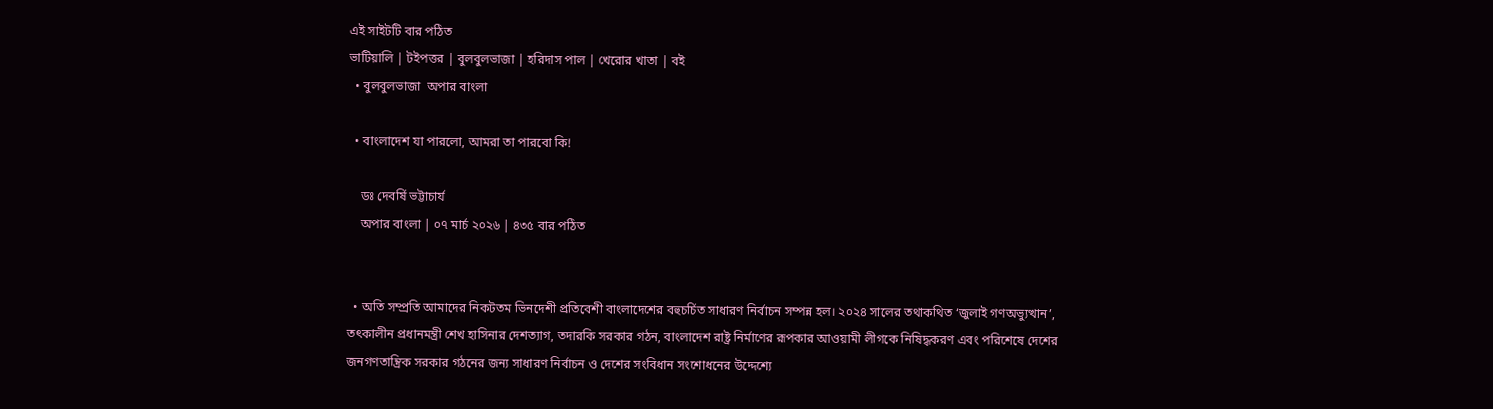এই সাইটটি বার পঠিত
ভাটিয়ালি | টইপত্তর | বুলবুলভাজা | হরিদাস পাল | খেরোর খাতা | বই
  • বুলবুলভাজা  অপার বাংলা

  • বাংলাদেশ যা পারলো, আমরা তা পারবো কি!

    ডঃ দেবর্ষি ভট্টাচার্য
    অপার বাংলা | ০৭ মার্চ ২০২৬ | ৪৩৫ বার পঠিত


  • অতি সম্প্রতি আমাদের নিকটতম ভিনদেশী প্রতিবেশী বাংলাদেশের বহুচর্চিত সাধারণ নির্বাচন সম্পন্ন হল। ২০২৪ সালের তথাকথিত ‘জুলাই গণঅভ্যুত্থান’, তৎকালীন প্রধানমন্ত্রী শেখ হাসিনার দেশত্যাগ, তদারকি সরকার গঠন, বাংলাদেশ রাষ্ট্র নির্মাণের রূপকার আওয়ামী লীগকে নিষিদ্ধকরণ এবং পরিশেষে দেশের জনগণতান্ত্রিক সরকার গঠনের জন্য সাধারণ নির্বাচন ও দেশের সংবিধান সংশোধনের উদ্দেশ্যে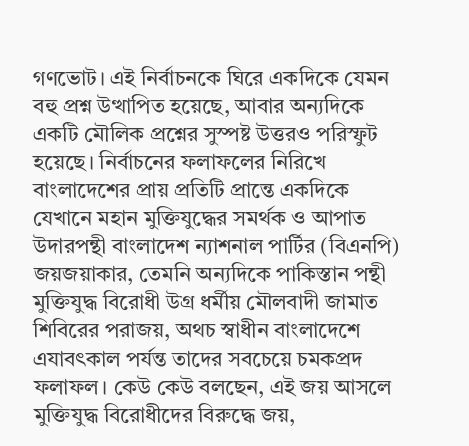গণভোট। এই নির্বাচনকে ঘিরে একদিকে যেমন বহু প্রশ্ন উত্থাপিত হয়েছে, আবার অন্যদিকে একটি মৌলিক প্রশ্নের সুস্পষ্ট উত্তরও পরিস্ফুট হয়েছে। নির্বাচনের ফলাফলের নিরিখে বাংলাদেশের প্রায় প্রতিটি প্রান্তে একদিকে যেখানে মহান মুক্তিযুদ্ধের সমর্থক ও আপাত উদারপন্থী বাংলাদেশ ন্যাশনাল পার্টির (বিএনপি) জয়জয়াকার, তেমনি অন্যদিকে পাকিস্তান পন্থী মুক্তিযুদ্ধ বিরোধী উগ্র ধর্মীয় মৌলবাদী জামাত শিবিরের পরাজয়, অথচ স্বাধীন বাংলাদেশে এযাবৎকাল পর্যন্ত তাদের সবচেয়ে চমকপ্রদ ফলাফল। কেউ কেউ বলছেন, এই জয় আসলে মুক্তিযুদ্ধ বিরোধীদের বিরুদ্ধে জয়,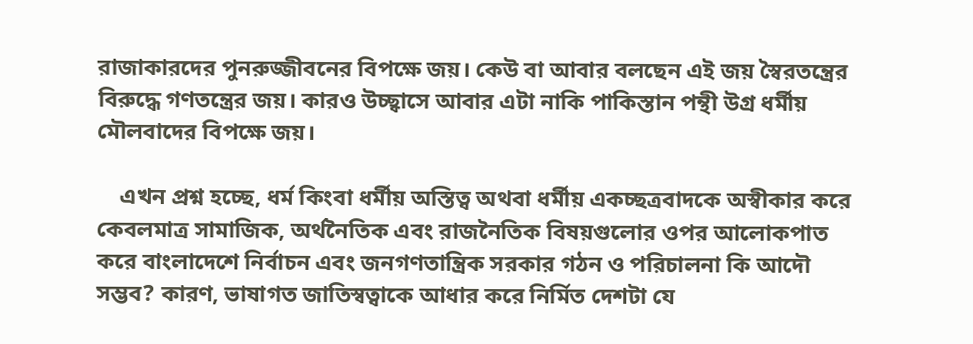রাজাকারদের পুনরুজ্জীবনের বিপক্ষে জয়। কেউ বা আবার বলছেন এই জয় স্বৈরতন্ত্রের বিরুদ্ধে গণতন্ত্রের জয়। কারও উচ্ছ্বাসে আবার এটা নাকি পাকিস্তান পন্থী উগ্র ধর্মীয় মৌলবাদের বিপক্ষে জয়।

    এখন প্রশ্ন হচ্ছে, ধর্ম কিংবা ধর্মীয় অস্তিত্ব অথবা ধর্মীয় একচ্ছত্রবাদকে অস্বীকার করে কেবলমাত্র সামাজিক, অর্থনৈতিক এবং রাজনৈতিক বিষয়গুলোর ওপর আলোকপাত করে বাংলাদেশে নির্বাচন এবং জনগণতান্ত্রিক সরকার গঠন ও পরিচালনা কি আদৌ সম্ভব? কারণ, ভাষাগত জাতিস্বত্বাকে আধার করে নির্মিত দেশটা যে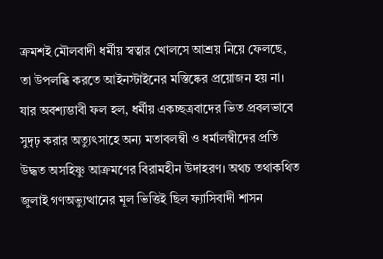ক্রমশই মৌলবাদী ধর্মীয় স্বত্বার খোলসে আশ্রয় নিয়ে ফেলছে, তা উপলব্ধি করতে আইনস্টাইনের মস্তিষ্কের প্রয়োজন হয় না। যার অবশ্যম্ভাবী ফল হল, ধর্মীয় একচ্ছত্রবাদের ভিত প্রবলভাবে সুদৃঢ় করার অত্যুৎসাহে অন্য মতাবলম্বী ও ধর্মালম্বীদের প্রতি উদ্ধত অসহিষ্ণু আক্রমণের বিরামহীন উদাহরণ। অথচ তথাকথিত জুলাই গণঅভ্যুত্থানের মূল ভিত্তিই ছিল ফ্যাসিবাদী শাসন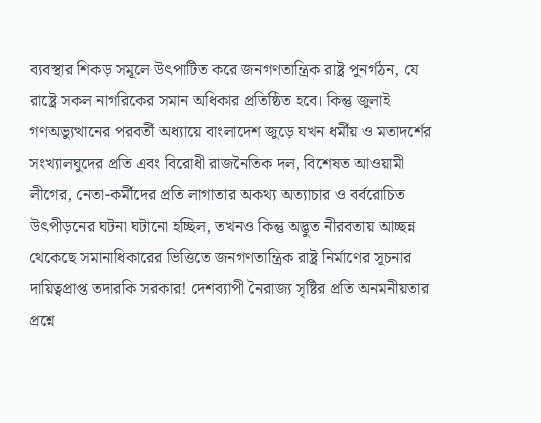ব্যবস্থার শিকড় সমূলে উৎপাটিত করে জনগণতান্ত্রিক রাষ্ট্র পুনর্গঠন, যে রাষ্ট্রে সকল নাগরিকের সমান অধিকার প্রতিষ্ঠিত হবে। কিন্তু জুলাই গণঅভ্যুত্থানের পরবর্তী অধ্যায়ে বাংলাদেশ জুড়ে যখন ধর্মীয় ও মতাদর্শের সংখ্যালঘুদের প্রতি এবং বিরোধী রাজনৈতিক দল, বিশেষত আওয়ামী লীগের, নেতা-কর্মীদের প্রতি লাগাতার অকথ্য অত্যাচার ও বর্বরোচিত উৎপীড়নের ঘটনা ঘটানো হচ্ছিল, তখনও কিন্তু অদ্ভুত নীরবতায় আচ্ছন্ন থেকেছে সমানাধিকারের ভিত্তিতে জনগণতান্ত্রিক রাষ্ট্র নির্মাণের সূচনার দায়িত্বপ্রাপ্ত তদারকি সরকার! দেশব্যাপী নৈরাজ্য সৃষ্টির প্রতি অনমনীয়তার প্রশ্নে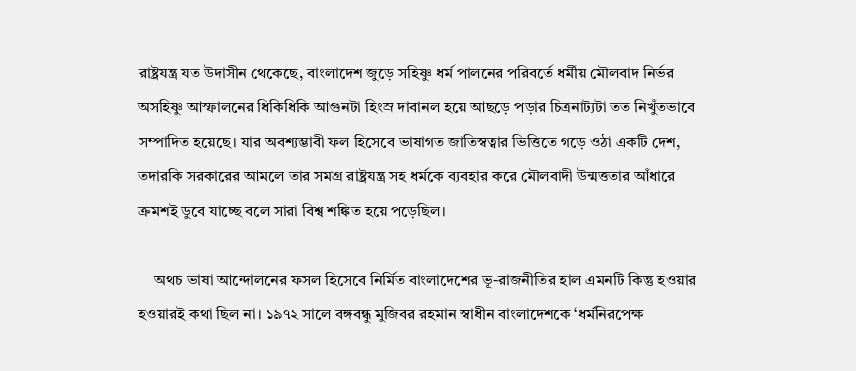রাষ্ট্রযন্ত্র যত উদাসীন থেকেছে, বাংলাদেশ জুড়ে সহিষ্ণু ধর্ম পালনের পরিবর্তে ধর্মীয় মৌলবাদ নির্ভর অসহিষ্ণু আস্ফালনের ধিকিধিকি আগুনটা হিংস্র দাবানল হয়ে আছড়ে পড়ার চিত্রনাট্যটা তত নিখুঁতভাবে সম্পাদিত হয়েছে। যার অবশ্যম্ভাবী ফল হিসেবে ভাষাগত জাতিস্বত্বার ভিত্তিতে গড়ে ওঠা একটি দেশ, তদারকি সরকারের আমলে তার সমগ্র রাষ্ট্রযন্ত্র সহ ধর্মকে ব্যবহার করে মৌলবাদী উন্মত্ততার আঁধারে ক্রমশই ডুবে যাচ্ছে বলে সারা বিশ্ব শঙ্কিত হয়ে পড়েছিল।

    অথচ ভাষা আন্দোলনের ফসল হিসেবে নির্মিত বাংলাদেশের ভূ-রাজনীতির হাল এমনটি কিন্তু হওয়ার হওয়ারই কথা ছিল না। ১৯৭২ সালে বঙ্গবন্ধু মুজিবর রহমান স্বাধীন বাংলাদেশকে ‘ধর্মনিরপেক্ষ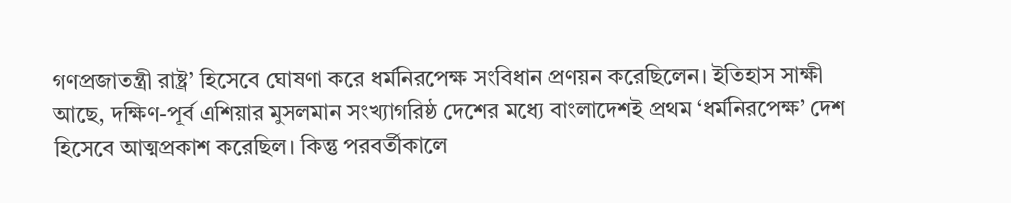গণপ্রজাতন্ত্রী রাষ্ট্র’ হিসেবে ঘোষণা করে ধর্মনিরপেক্ষ সংবিধান প্রণয়ন করেছিলেন। ইতিহাস সাক্ষী আছে, দক্ষিণ-পূর্ব এশিয়ার মুসলমান সংখ্যাগরিষ্ঠ দেশের মধ্যে বাংলাদেশই প্রথম ‘ধর্মনিরপেক্ষ’ দেশ হিসেবে আত্মপ্রকাশ করেছিল। কিন্তু পরবর্তীকালে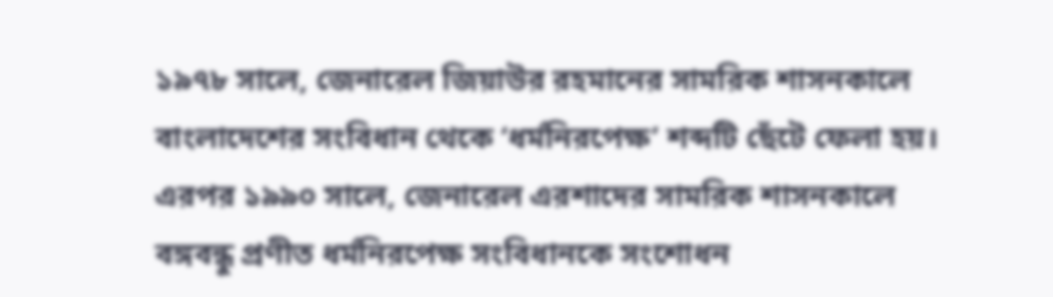১৯৭৮ সালে, জেনারেল জিয়াউর রহমানের সামরিক শাসনকালে বাংলাদেশের সংবিধান থেকে ‘ধর্মনিরপেক্ষ’ শব্দটি ছেঁটে ফেলা হয়। এরপর ১৯৯০ সালে, জেনারেল এরশাদের সামরিক শাসনকালে বঙ্গবন্ধু প্রণীত ধর্মনিরপেক্ষ সংবিধানকে সংশোধন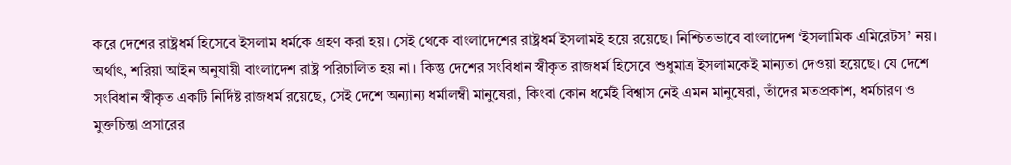করে দেশের রাষ্ট্রধর্ম হিসেবে ইসলাম ধর্মকে গ্রহণ করা হয়। সেই থেকে বাংলাদেশের রাষ্ট্রধর্ম ইসলামই হয়ে রয়েছে। নিশ্চিতভাবে বাংলাদেশ ‘ইসলামিক এমিরেটস’ নয়। অর্থাৎ, শরিয়া আইন অনুযায়ী বাংলাদেশ রাষ্ট্র পরিচালিত হয় না। কিন্তু দেশের সংবিধান স্বীকৃত রাজধর্ম হিসেবে শুধুমাত্র ইসলামকেই মান্যতা দেওয়া হয়েছে। যে দেশে সংবিধান স্বীকৃত একটি নির্দিষ্ট রাজধর্ম রয়েছে, সেই দেশে অন্যান্য ধর্মালম্বী মানুষেরা, কিংবা কোন ধর্মেই বিশ্বাস নেই এমন মানুষেরা, তাঁদের মতপ্রকাশ, ধর্মচারণ ও মুক্তচিন্তা প্রসারের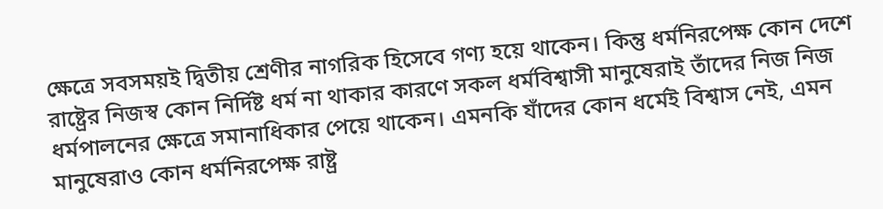ক্ষেত্রে সবসময়ই দ্বিতীয় শ্রেণীর নাগরিক হিসেবে গণ্য হয়ে থাকেন। কিন্তু ধর্মনিরপেক্ষ কোন দেশে রাষ্ট্রের নিজস্ব কোন নির্দিষ্ট ধর্ম না থাকার কারণে সকল ধর্মবিশ্বাসী মানুষেরাই তাঁদের নিজ নিজ ধর্মপালনের ক্ষেত্রে সমানাধিকার পেয়ে থাকেন। এমনকি যাঁদের কোন ধর্মেই বিশ্বাস নেই, এমন মানুষেরাও কোন ধর্মনিরপেক্ষ রাষ্ট্র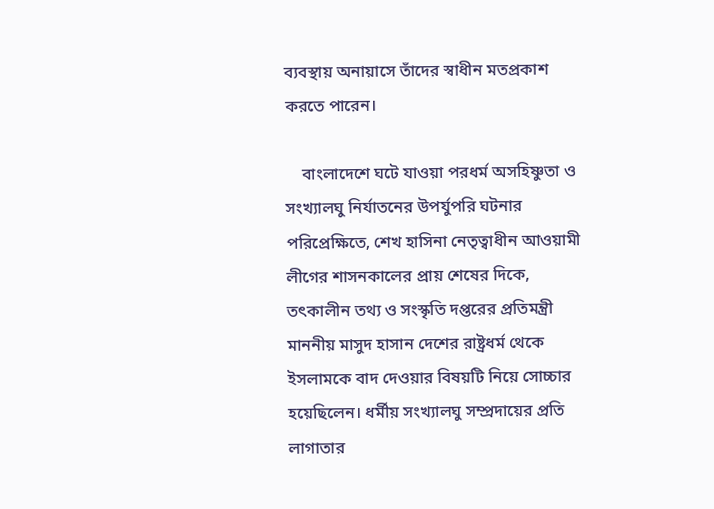ব্যবস্থায় অনায়াসে তাঁদের স্বাধীন মতপ্রকাশ করতে পারেন।

    বাংলাদেশে ঘটে যাওয়া পরধর্ম অসহিষ্ণুতা ও সংখ্যালঘু নির্যাতনের উপর্যুপরি ঘটনার পরিপ্রেক্ষিতে, শেখ হাসিনা নেতৃত্বাধীন আওয়ামী লীগের শাসনকালের প্রায় শেষের দিকে, তৎকালীন তথ্য ও সংস্কৃতি দপ্তরের প্রতিমন্ত্রী মাননীয় মাসুদ হাসান দেশের রাষ্ট্রধর্ম থেকে ইসলামকে বাদ দেওয়ার বিষয়টি নিয়ে সোচ্চার হয়েছিলেন। ধর্মীয় সংখ্যালঘু সম্প্রদায়ের প্রতি লাগাতার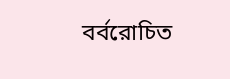বর্বরোচিত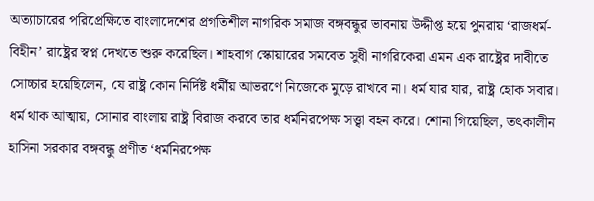অত্যাচারের পরিপ্রেক্ষিতে বাংলাদেশের প্রগতিশীল নাগরিক সমাজ বঙ্গবন্ধুর ভাবনায় উদ্দীপ্ত হয়ে পুনরায় ‘রাজধর্ম-বিহীন’ রাষ্ট্রের স্বপ্ন দেখতে শুরু করেছিল। শাহবাগ স্কোয়ারের সমবেত সুধী নাগরিকেরা এমন এক রাষ্ট্রের দাবীতে সোচ্চার হয়েছিলেন, যে রাষ্ট্র কোন নির্দিষ্ট ধর্মীয় আভরণে নিজেকে মুড়ে রাখবে না। ধর্ম যার যার, রাষ্ট্র হোক সবার। ধর্ম থাক আত্মায়, সোনার বাংলায় রাষ্ট্র বিরাজ করবে তার ধর্মনিরপেক্ষ সত্ত্বা বহন করে। শোনা গিয়েছিল, তৎকালীন হাসিনা সরকার বঙ্গবন্ধু প্রণীত ‘ধর্মনিরপেক্ষ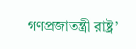গণপ্রজাতন্ত্রী রাষ্ট্র’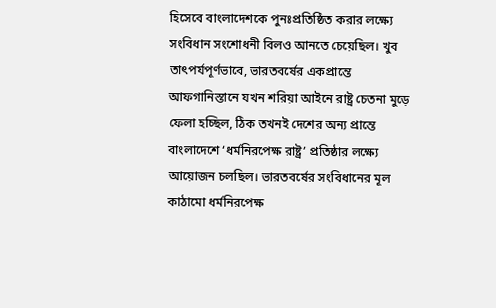হিসেবে বাংলাদেশকে পুনঃপ্রতিষ্ঠিত করার লক্ষ্যে সংবিধান সংশোধনী বিলও আনতে চেয়েছিল। খুব তাৎপর্যপূর্ণভাবে, ভারতবর্ষের একপ্রান্তে আফগানিস্তানে যখন শরিয়া আইনে রাষ্ট্র চেতনা মুড়ে ফেলা হচ্ছিল, ঠিক তখনই দেশের অন্য প্রান্তে বাংলাদেশে ‘ধর্মনিরপেক্ষ রাষ্ট্র’ প্রতিষ্ঠার লক্ষ্যে আয়োজন চলছিল। ভারতবর্ষের সংবিধানের মূল কাঠামো ধর্মনিরপেক্ষ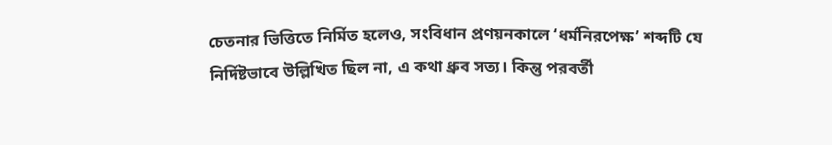চেতনার ভিত্তিতে নির্মিত হলেও, সংবিধান প্রণয়নকালে ‘ধর্মনিরপেক্ষ’ শব্দটি যে নির্দিষ্টভাবে উল্লিখিত ছিল না, এ কথা ধ্রুব সত্য। কিন্তু পরবর্তী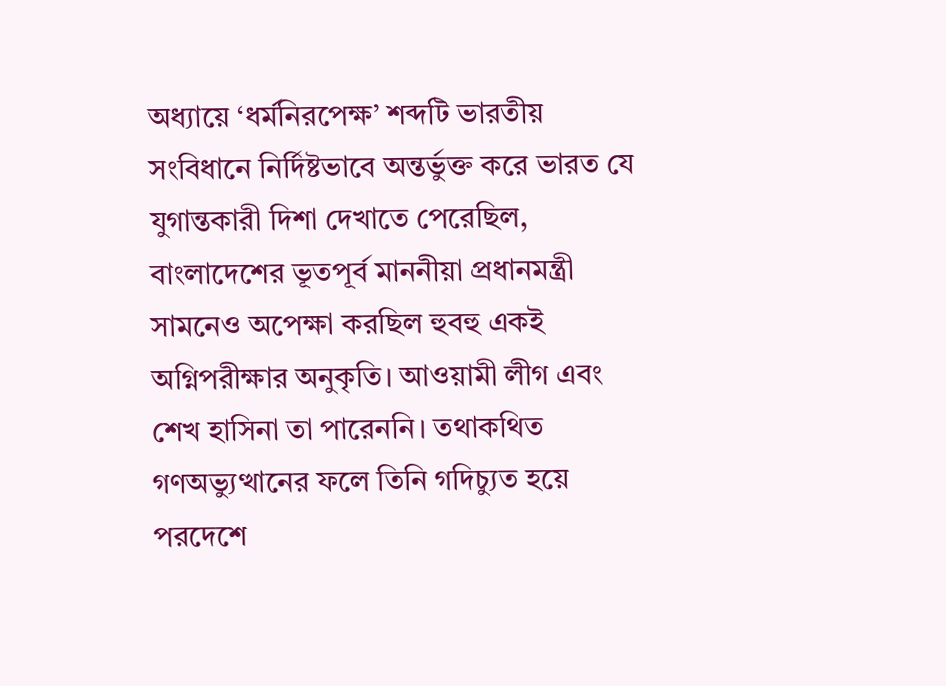অধ্যায়ে ‘ধর্মনিরপেক্ষ’ শব্দটি ভারতীয় সংবিধানে নির্দিষ্টভাবে অন্তর্ভুক্ত করে ভারত যে যুগান্তকারী দিশা দেখাতে পেরেছিল, বাংলাদেশের ভূতপূর্ব মাননীয়া প্রধানমন্ত্রী সামনেও অপেক্ষা করছিল হুবহু একই অগ্নিপরীক্ষার অনুকৃতি। আওয়ামী লীগ এবং শেখ হাসিনা তা পারেননি। তথাকথিত গণঅভ্যুত্থানের ফলে তিনি গদিচ্যুত হয়ে পরদেশে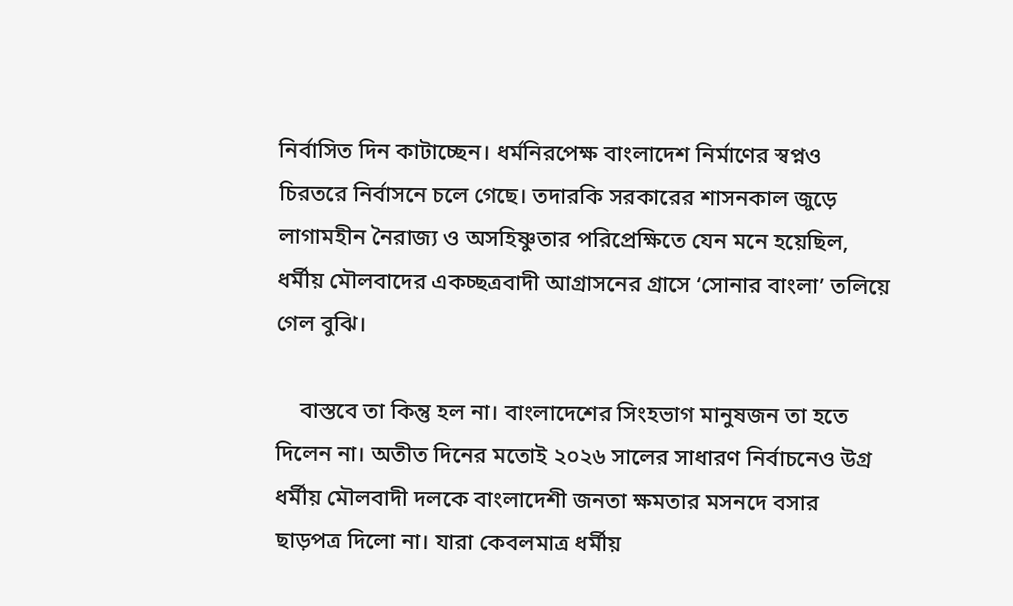নির্বাসিত দিন কাটাচ্ছেন। ধর্মনিরপেক্ষ বাংলাদেশ নির্মাণের স্বপ্নও চিরতরে নির্বাসনে চলে গেছে। তদারকি সরকারের শাসনকাল জুড়ে লাগামহীন নৈরাজ্য ও অসহিষ্ণুতার পরিপ্রেক্ষিতে যেন মনে হয়েছিল, ধর্মীয় মৌলবাদের একচ্ছত্রবাদী আগ্রাসনের গ্রাসে ‘সোনার বাংলা’ তলিয়ে গেল বুঝি।

    বাস্তবে তা কিন্তু হল না। বাংলাদেশের সিংহভাগ মানুষজন তা হতে দিলেন না। অতীত দিনের মতোই ২০২৬ সালের সাধারণ নির্বাচনেও উগ্র ধর্মীয় মৌলবাদী দলকে বাংলাদেশী জনতা ক্ষমতার মসনদে বসার ছাড়পত্র দিলো না। যারা কেবলমাত্র ধর্মীয়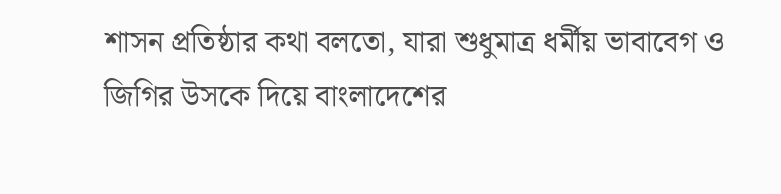শাসন প্রতিষ্ঠার কথা বলতো, যারা শুধুমাত্র ধর্মীয় ভাবাবেগ ও জিগির উসকে দিয়ে বাংলাদেশের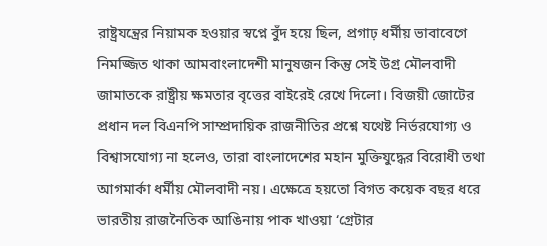রাষ্ট্রযন্ত্রের নিয়ামক হওয়ার স্বপ্নে বুঁদ হয়ে ছিল, প্রগাঢ় ধর্মীয় ভাবাবেগে নিমজ্জিত থাকা আমবাংলাদেশী মানুষজন কিন্তু সেই উগ্র মৌলবাদী জামাতকে রাষ্ট্রীয় ক্ষমতার বৃত্তের বাইরেই রেখে দিলো। বিজয়ী জোটের প্রধান দল বিএনপি সাম্প্রদায়িক রাজনীতির প্রশ্নে যথেষ্ট নির্ভরযোগ্য ও বিশ্বাসযোগ্য না হলেও, তারা বাংলাদেশের মহান মুক্তিযুদ্ধের বিরোধী তথা আগমার্কা ধর্মীয় মৌলবাদী নয়। এক্ষেত্রে হয়তো বিগত কয়েক বছর ধরে ভারতীয় রাজনৈতিক আঙিনায় পাক খাওয়া ‘গ্রেটার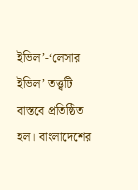ইভিল’-‘লেসার ইভিল’ তত্ত্বটি বাস্তবে প্রতিষ্ঠিত হল। বাংলাদেশের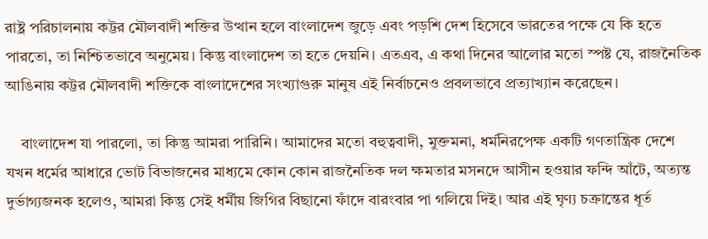রাষ্ট্র পরিচালনায় কট্টর মৌলবাদী শক্তির উত্থান হলে বাংলাদেশ জুড়ে এবং পড়শি দেশ হিসেবে ভারতের পক্ষে যে কি হতে পারতো, তা নিশ্চিতভাবে অনুমেয়। কিন্তু বাংলাদেশ তা হতে দেয়নি। এতএব, এ কথা দিনের আলোর মতো স্পষ্ট যে, রাজনৈতিক আঙিনায় কট্টর মৌলবাদী শক্তিকে বাংলাদেশের সংখ্যাগুরু মানুষ এই নির্বাচনেও প্রবলভাবে প্রত্যাখ্যান করেছেন।

    বাংলাদেশ যা পারলো, তা কিন্তু আমরা পারিনি। আমাদের মতো বহুত্ববাদী, মুক্তমনা, ধর্মনিরপেক্ষ একটি গণতান্ত্রিক দেশে যখন ধর্মের আধারে ভোট বিভাজনের মাধ্যমে কোন কোন রাজনৈতিক দল ক্ষমতার মসনদে আসীন হওয়ার ফন্দি আঁটে, অত্যন্ত দুর্ভাগ্যজনক হলেও, আমরা কিন্তু সেই ধর্মীয় জিগির বিছানো ফাঁদে বারংবার পা গলিয়ে দিই। আর এই ঘৃণ্য চক্রান্তের ধূর্ত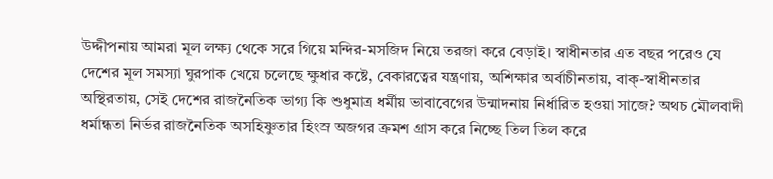উদ্দীপনায় আমরা মূল লক্ষ্য থেকে সরে গিয়ে মন্দির-মসজিদ নিয়ে তরজা করে বেড়াই। স্বাধীনতার এত বছর পরেও যে দেশের মূল সমস্যা ঘুরপাক খেয়ে চলেছে ক্ষুধার কষ্টে, বেকারত্বের যন্ত্রণায়, অশিক্ষার অর্বাচীনতায়, বাক্‌-স্বাধীনতার অস্থিরতায়, সেই দেশের রাজনৈতিক ভাগ্য কি শুধুমাত্র ধর্মীয় ভাবাবেগের উন্মাদনায় নির্ধারিত হওয়া সাজে? অথচ মৌলবাদী ধর্মান্ধতা নির্ভর রাজনৈতিক অসহিষ্ণুতার হিংস্র অজগর ক্রমশ গ্রাস করে নিচ্ছে তিল তিল করে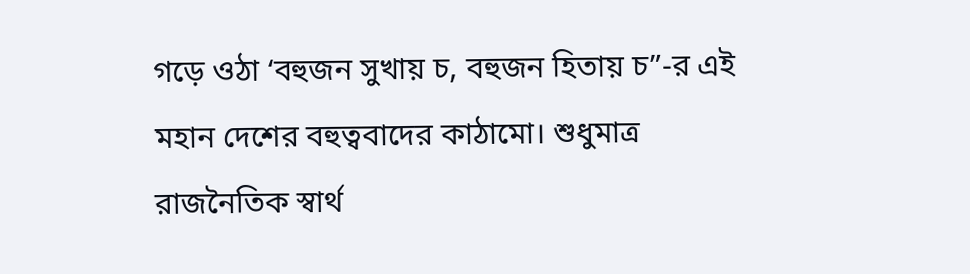গড়ে ওঠা ‘বহুজন সুখায় চ, বহুজন হিতায় চ”-র এই মহান দেশের বহুত্ববাদের কাঠামো। শুধুমাত্র রাজনৈতিক স্বার্থ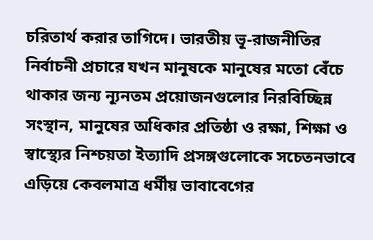চরিতার্থ করার তাগিদে। ভারতীয় ভূ-রাজনীতির নির্বাচনী প্রচারে যখন মানুষকে মানুষের মতো বেঁচে থাকার জন্য ন্যূনতম প্রয়োজনগুলোর নিরবিচ্ছিন্ন সংস্থান, মানুষের অধিকার প্রতিষ্ঠা ও রক্ষা, শিক্ষা ও স্বাস্থ্যের নিশ্চয়তা ইত্যাদি প্রসঙ্গগুলোকে সচেতনভাবে এড়িয়ে কেবলমাত্র ধর্মীয় ভাবাবেগের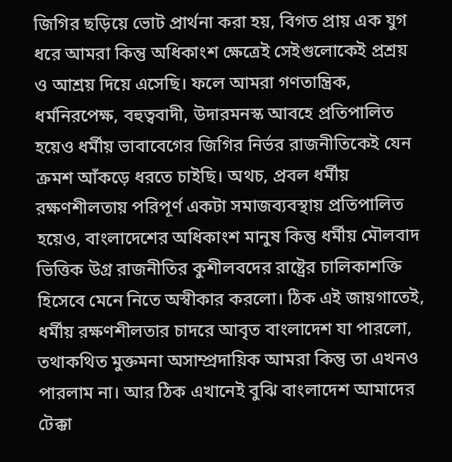জিগির ছড়িয়ে ভোট প্রার্থনা করা হয়, বিগত প্রায় এক যুগ ধরে আমরা কিন্তু অধিকাংশ ক্ষেত্রেই সেইগুলোকেই প্রশ্রয় ও আশ্রয় দিয়ে এসেছি। ফলে আমরা গণতান্ত্রিক, ধর্মনিরপেক্ষ, বহুত্ববাদী, উদারমনস্ক আবহে প্রতিপালিত হয়েও ধর্মীয় ভাবাবেগের জিগির নির্ভর রাজনীতিকেই যেন ক্রমশ আঁকড়ে ধরতে চাইছি। অথচ, প্রবল ধর্মীয় রক্ষণশীলতায় পরিপূর্ণ একটা সমাজব্যবস্থায় প্রতিপালিত হয়েও, বাংলাদেশের অধিকাংশ মানুষ কিন্তু ধর্মীয় মৌলবাদ ভিত্তিক উগ্র রাজনীতির কুশীলবদের রাষ্ট্রের চালিকাশক্তি হিসেবে মেনে নিতে অস্বীকার করলো। ঠিক এই জায়গাতেই, ধর্মীয় রক্ষণশীলতার চাদরে আবৃত বাংলাদেশ যা পারলো, তথাকথিত মুক্তমনা অসাম্প্রদায়িক আমরা কিন্তু তা এখনও পারলাম না। আর ঠিক এখানেই বুঝি বাংলাদেশ আমাদের টেক্কা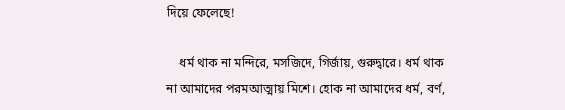দিয়ে ফেলেছে!

    ধর্ম থাক না মন্দিরে, মসজিদে, গির্জায়, গুরুদ্বারে। ধর্ম থাক না আমাদের পরমআত্মায় মিশে। হোক না আমাদের ধর্ম, বর্ণ,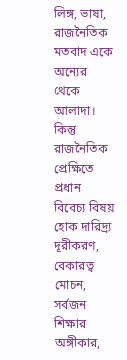লিঙ্গ, ভাষা, রাজনৈতিক মতবাদ একে অন্যের থেকে আলাদা। কিন্তু রাজনৈতিক প্রেক্ষিতে প্রধান বিবেচ্য বিষয় হোক দারিদ্র্য দূরীকরণ, বেকারত্ব মোচন, সর্বজন শিক্ষার অঙ্গীকার,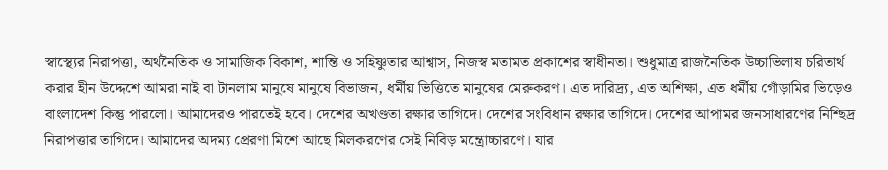স্বাস্থ্যের নিরাপত্তা, অর্থনৈতিক ও সামাজিক বিকাশ, শান্তি ও সহিষ্ণুতার আশ্বাস, নিজস্ব মতামত প্রকাশের স্বাধীনতা। শুধুমাত্র রাজনৈতিক উচ্চাভিলাষ চরিতার্থ করার হীন উদ্দেশে আমরা নাই বা টানলাম মানুষে মানুষে বিভাজন, ধর্মীয় ভিত্তিতে মানুষের মেরুকরণ। এত দারিদ্র্য, এত অশিক্ষা, এত ধর্মীয় গোঁড়ামির ভিড়েও বাংলাদেশ কিন্তু পারলো। আমাদেরও পারতেই হবে। দেশের অখণ্ডতা রক্ষার তাগিদে। দেশের সংবিধান রক্ষার তাগিদে। দেশের আপামর জনসাধারণের নিশ্ছিদ্র নিরাপত্তার তাগিদে। আমাদের অদম্য প্রেরণা মিশে আছে মিলকরণের সেই নিবিড় মন্ত্রোচ্চারণে। যার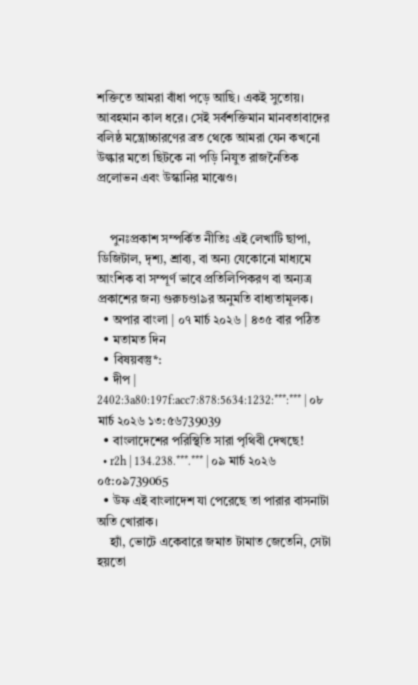শক্তিতে আমরা বাঁধা পড়ে আছি। একই সুতোয়। আবহমান কাল ধরে। সেই সর্বশক্তিমান মানবতাবাদের বলিষ্ঠ মন্ত্রোচ্চারণের ব্রত থেকে আমরা যেন কখনো উল্কার মতো ছিটকে না পড়ি নিযুত রাজনৈতিক প্রলোভন এবং উস্কানির মাঝেও।


    পুনঃপ্রকাশ সম্পর্কিত নীতিঃ এই লেখাটি ছাপা, ডিজিটাল, দৃশ্য, শ্রাব্য, বা অন্য যেকোনো মাধ্যমে আংশিক বা সম্পূর্ণ ভাবে প্রতিলিপিকরণ বা অন্যত্র প্রকাশের জন্য গুরুচণ্ডা৯র অনুমতি বাধ্যতামূলক।
  • অপার বাংলা | ০৭ মার্চ ২০২৬ | ৪৩৫ বার পঠিত
  • মতামত দিন
  • বিষয়বস্তু*:
  • দীপ | 2402:3a80:197f:acc7:878:5634:1232:***:*** | ০৮ মার্চ ২০২৬ ১৩:৫৬739039
  • বাংলাদেশের পরিস্থিতি সারা পৃথিবী দেখছে!
  • r2h | 134.238.***.*** | ০৯ মার্চ ২০২৬ ০৫:০৯739065
  • উফ এই বাংলাদেশ যা পেরেছে তা পারার বাসনাটা অতি খোরাক।
    হ্যাঁ, ভোটে একেবারে জমাত টামাত জেতেনি, সেটা হয়তো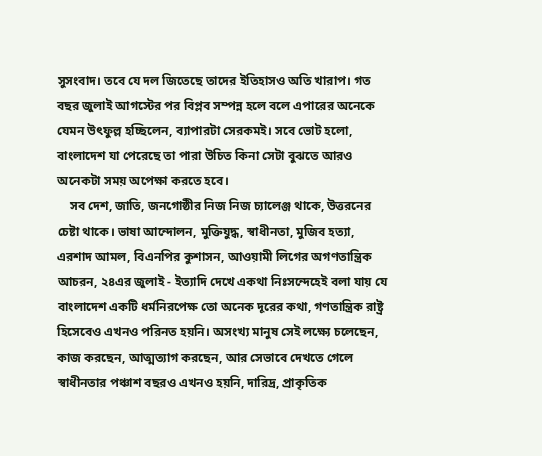সুসংবাদ। তবে যে দল জিতেছে তাদের ইতিহাসও অতি খারাপ। গত বছর জুলাই আগস্টের পর বিপ্লব সম্পন্ন হলে বলে এপারের অনেকে যেমন উৎফুল্ল হচ্ছিলেন, ব্যাপারটা সেরকমই। সবে ভোট হলো, বাংলাদেশ যা পেরেছে তা পারা উচিত কিনা সেটা বুঝতে আরও অনেকটা সময় অপেক্ষা করতে হবে।
    সব দেশ, জাতি, জনগোষ্ঠীর নিজ নিজ চ্যালেঞ্জ থাকে, উত্তরনের চেষ্টা থাকে। ভাষা আন্দোলন, মুক্তিযুদ্ধ, স্বাধীনতা, মুজিব হত্যা, এরশাদ আমল, বিএনপির কুশাসন, আওয়ামী লিগের অগণতান্ত্রিক আচরন, ২৪এর জুলাই - ইত্যাদি দেখে একথা নিঃসন্দেহেই বলা যায় যে বাংলাদেশ একটি ধর্মনিরপেক্ষ তো অনেক দূরের কথা, গণতান্ত্রিক রাষ্ট্র হিসেবেও এখনও পরিনত হয়নি। অসংখ্য মানুষ সেই লক্ষ্যে চলেছেন, কাজ করছেন, আত্মত্যাগ করছেন, আর সেভাবে দেখতে গেলে স্বাধীনতার পঞ্চাশ বছরও এখনও হয়নি, দারিদ্র, প্রাকৃতিক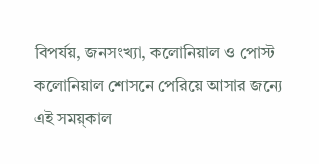বিপর্যয়, জনসংখ্যা, কলোনিয়াল ও পোস্ট কলোনিয়াল শোসনে পেরিয়ে আসার জন্যে এই সময়্কাল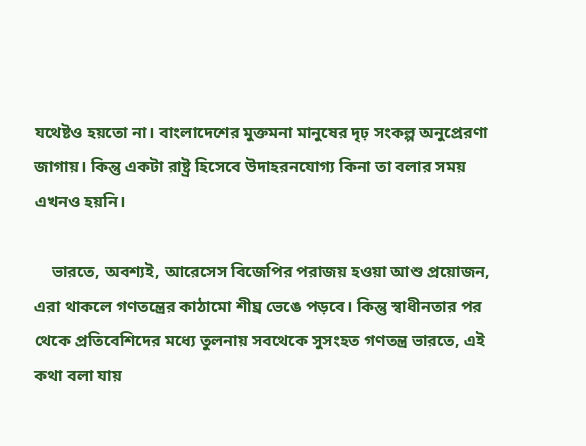যথেষ্টও হয়তো না। বাংলাদেশের মুক্তমনা মানুষের দৃঢ় সংকল্প অনুপ্রেরণা জাগায়। কিন্তু একটা রাষ্ট্র হিসেবে উদাহরনযোগ্য কিনা তা বলার সময় এখনও হয়নি।

    ভারতে, অবশ্যই, আরেসেস বিজেপির পরাজয় হওয়া আশু প্রয়োজন, এরা থাকলে গণতন্ত্রের কাঠামো শীঘ্র ভেঙে পড়বে। কিন্তু স্বাধীনতার পর থেকে প্রতিবেশিদের মধ্যে তুলনায় সবথেকে সুসংহত গণতন্ত্র ভারতে, এই কথা বলা যায়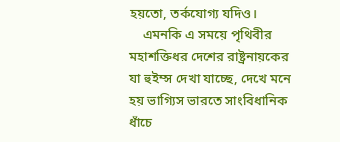হয়তো, তর্কযোগ্য যদিও।
    এমনকি এ সময়ে পৃথিবীর মহাশক্তিধর দেশের রাষ্ট্রনায়কের যা হুইম্স দেখা যাচ্ছে, দেখে মনে হয় ভাগ্যিস ভারতে সাংবিধানিক ধাঁচে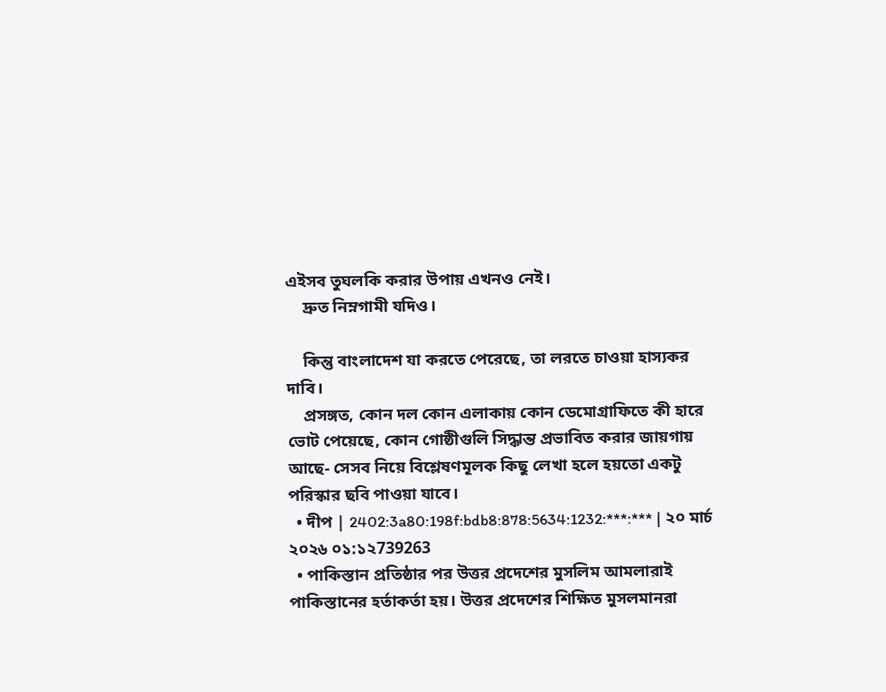এইসব তুঘলকি করার উপায় এখনও নেই।
    দ্রুত নিম্নগামী যদিও।

    কিন্তু বাংলাদেশ যা করতে পেরেছে, তা লরতে চাওয়া হাস্যকর দাবি।
    প্রসঙ্গত, কোন দল কোন এলাকায় কোন ডেমোগ্রাফিতে কী হারে ভোট পেয়েছে, কোন গোষ্ঠীগুলি সিদ্ধান্ত প্রভাবিত করার জায়গায় আছে- সেসব নিয়ে বিশ্লেষণমূলক কিছু লেখা হলে হয়তো একটু পরিস্কার ছবি পাওয়া যাবে।
  • দীপ | 2402:3a80:198f:bdb8:878:5634:1232:***:*** | ২০ মার্চ ২০২৬ ০১:১২739263
  • পাকিস্তান প্রতিষ্ঠার পর উত্তর প্রদেশের মুসলিম আমলারাই পাকিস্তানের হর্তাকর্তা হয়। উত্তর প্রদেশের শিক্ষিত মুসলমানরা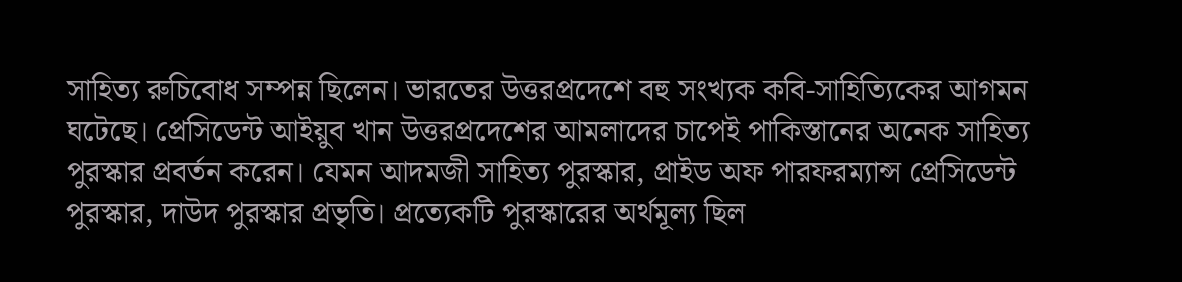সাহিত্য রুচিবোধ সম্পন্ন ছিলেন। ভারতের উত্তরপ্রদেশে বহু সংখ্যক কবি-সাহিত্যিকের আগমন ঘটেছে। প্রেসিডেন্ট আইয়ুব খান উত্তরপ্রদেশের আমলাদের চাপেই পাকিস্তানের অনেক সাহিত্য পুরস্কার প্রবর্তন করেন। যেমন আদমজী সাহিত্য পুরস্কার, প্রাইড অফ পারফরম্যান্স প্রেসিডেন্ট পুরস্কার, দাউদ পুরস্কার প্রভৃতি। প্রত্যেকটি পুরস্কারের অর্থমূল্য ছিল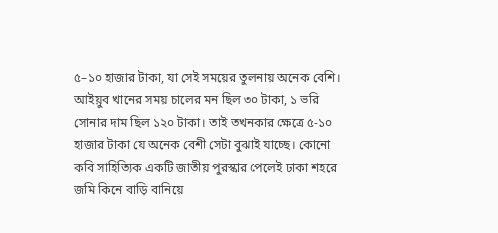৫–১০ হাজার টাকা, যা সেই সময়ের তুলনায় অনেক বেশি। আইয়ুব খানের সময় চালের মন ছিল ৩০ টাকা, ১ ভরি সোনার দাম ছিল ১২০ টাকা। তাই তখনকার ক্ষেত্রে ৫-১০ হাজার টাকা যে অনেক বেশী সেটা বুঝাই যাচ্ছে। কোনো কবি সাহিত্যিক একটি জাতীয় পুরস্কার পেলেই ঢাকা শহরে জমি কিনে বাড়ি বানিয়ে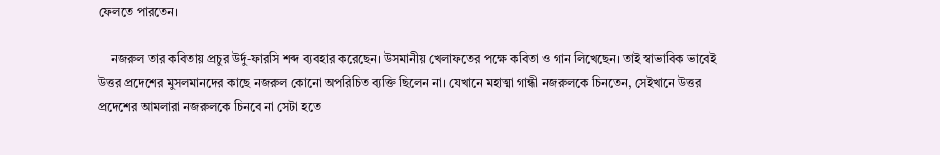ফেলতে পারতেন।

    নজরুল তার কবিতায় প্রচুর উর্দু-ফারসি শব্দ ব্যবহার করেছেন। উসমানীয় খেলাফতের পক্ষে কবিতা ও গান লিখেছেন। তাই স্বাভাবিক ভাবেই উত্তর প্রদেশের মুসলমানদের কাছে নজরুল কোনো অপরিচিত ব্যক্তি ছিলেন না। যেখানে মহাত্মা গান্ধী নজরুলকে চিনতেন, সেইখানে উত্তর প্রদেশের আমলারা নজরুলকে চিনবে না সেটা হতে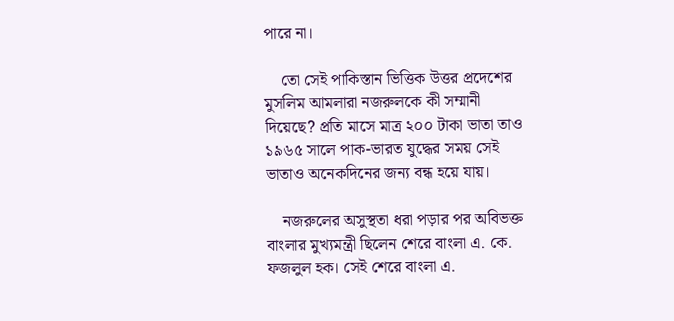পারে না।

    তো সেই পাকিস্তান ভিত্তিক উত্তর প্রদেশের মুসলিম আমলারা নজরুলকে কী সম্মানী দিয়েছে? প্রতি মাসে মাত্র ২০০ টাকা ভাতা তাও ১৯৬৫ সালে পাক-ভারত যুদ্ধের সময় সেই ভাতাও অনেকদিনের জন্য বন্ধ হয়ে যায়।

    নজরুলের অসুস্থতা ধরা পড়ার পর অবিভক্ত বাংলার মুখ্যমন্ত্রী ছিলেন শেরে বাংলা এ. কে. ফজলুল হক। সেই শেরে বাংলা এ.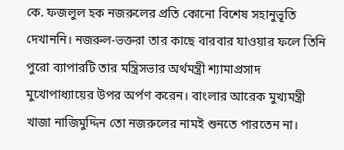কে. ফজলুল হক নজরুলের প্রতি কোনো বিশেষ সহানুভূতি দেখাননি। নজরুল-ভক্তরা তার কাছে বারবার যাওয়ার ফলে তিনি পুরো ব্যাপারটি তার মন্ত্রিসভার অর্থমন্ত্রী শ্যামাপ্রসাদ মুখোপাধ্যায়ের উপর অর্পণ করেন। বাংলার আরেক মুখ্যমন্ত্রী খাজা নাজিমুদ্দিন তো নজরুলের নামই শুনতে পারতেন না।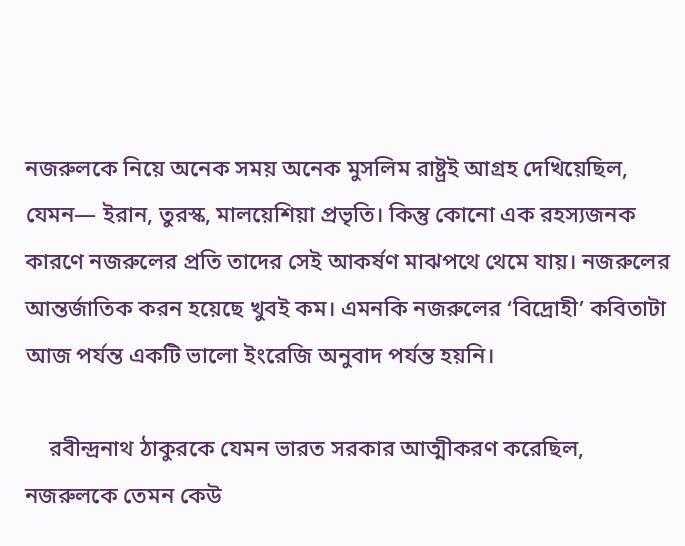নজরুলকে নিয়ে অনেক সময় অনেক মুসলিম রাষ্ট্রই আগ্রহ দেখিয়েছিল, যেমন— ইরান, তুরস্ক, মালয়েশিয়া প্রভৃতি। কিন্তু কোনো এক রহস্যজনক কারণে নজরুলের প্রতি তাদের সেই আকর্ষণ মাঝপথে থেমে যায়। নজরুলের আন্তর্জাতিক করন হয়েছে খুবই কম। এমনকি নজরুলের ‘বিদ্রোহী’ কবিতাটা আজ পর্যন্ত একটি ভালো ইংরেজি অনুবাদ পর্যন্ত হয়নি।

    রবীন্দ্রনাথ ঠাকুরকে যেমন ভারত সরকার আত্মীকরণ করেছিল, নজরুলকে তেমন কেউ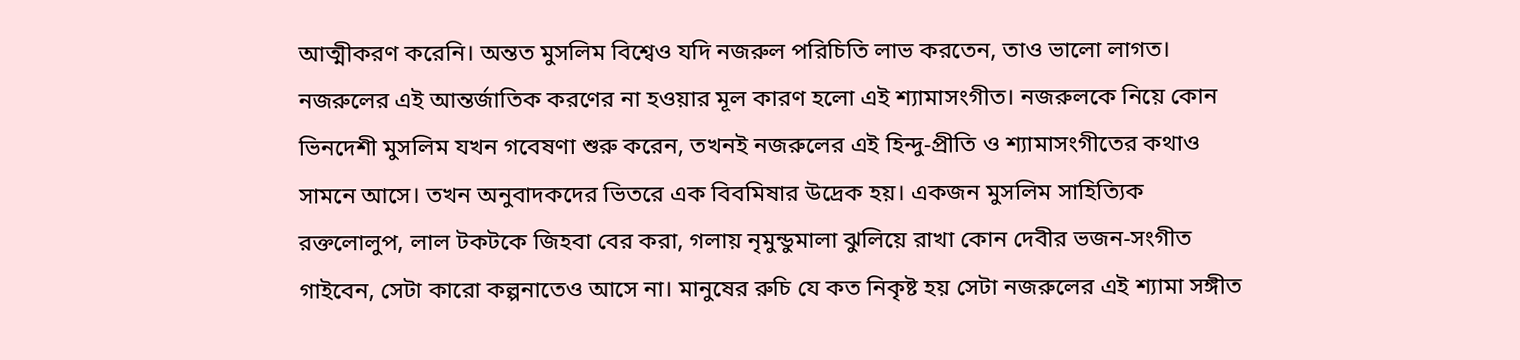আত্মীকরণ করেনি। অন্তত মুসলিম বিশ্বেও যদি নজরুল পরিচিতি লাভ করতেন, তাও ভালো লাগত। নজরুলের এই আন্তর্জাতিক করণের না হওয়ার মূল কারণ হলো এই শ্যামাসংগীত। নজরুলকে নিয়ে কোন ভিনদেশী মুসলিম যখন গবেষণা শুরু করেন, তখনই নজরুলের এই হিন্দু-প্রীতি ও শ্যামাসংগীতের কথাও সামনে আসে। তখন অনুবাদকদের ভিতরে এক বিবমিষার উদ্রেক হয়। একজন মুসলিম সাহিত্যিক রক্তলোলুপ, লাল টকটকে জিহবা বের করা, গলায় নৃমুন্ডুমালা ঝুলিয়ে রাখা কোন দেবীর ভজন-সংগীত গাইবেন, সেটা কারো কল্পনাতেও আসে না। মানুষের রুচি যে কত নিকৃষ্ট হয় সেটা নজরুলের এই শ্যামা সঙ্গীত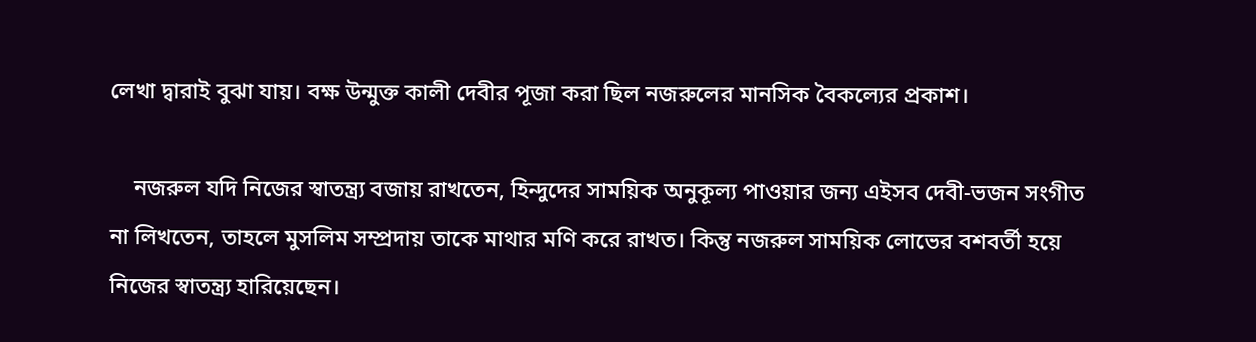লেখা দ্বারাই বুঝা যায়। বক্ষ উন্মুক্ত কালী দেবীর পূজা করা ছিল নজরুলের মানসিক বৈকল্যের প্রকাশ।

    নজরুল যদি নিজের স্বাতন্ত্র্য বজায় রাখতেন, হিন্দুদের সাময়িক অনুকূল্য পাওয়ার জন্য এইসব দেবী-ভজন সংগীত না লিখতেন, তাহলে মুসলিম সম্প্রদায় তাকে মাথার মণি করে রাখত। কিন্তু নজরুল সাময়িক লোভের বশবর্তী হয়ে নিজের স্বাতন্ত্র্য হারিয়েছেন।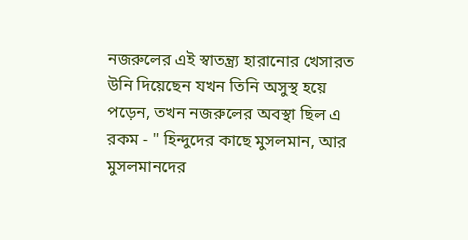নজরুলের এই স্বাতন্ত্র্য হারানোর খেসারত উনি দিয়েছেন যখন তিনি অসুস্থ হয়ে পড়েন, তখন নজরুলের অবস্থা ছিল এ রকম - " হিন্দুদের কাছে মুসলমান, আর মুসলমানদের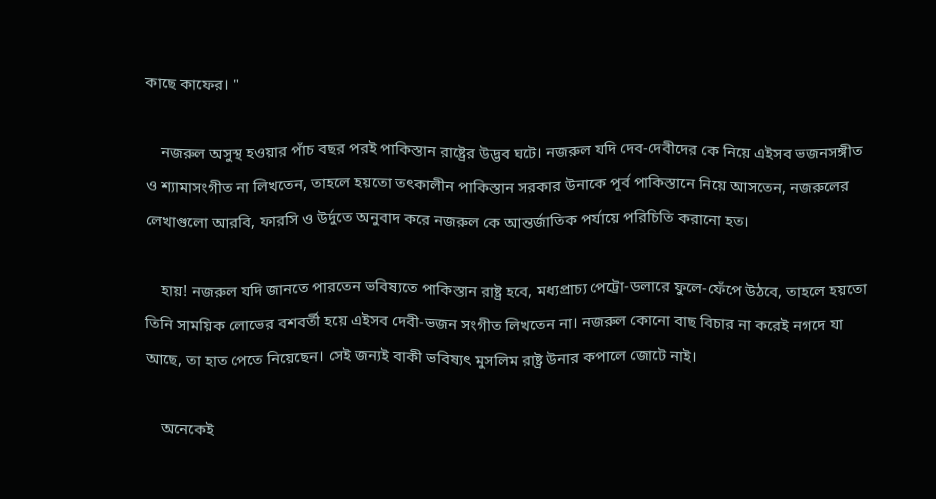কাছে কাফের। "

    নজরুল অসুস্থ হওয়ার পাঁচ বছর পরই পাকিস্তান রাষ্ট্রের উদ্ভব ঘটে। নজরুল যদি দেব-দেবীদের কে নিয়ে এইসব ভজনসঙ্গীত ও শ্যামাসংগীত না লিখতেন, তাহলে হয়তো তৎকালীন পাকিস্তান সরকার উনাকে পূর্ব পাকিস্তানে নিয়ে আসতেন, নজরুলের লেখাগুলো আরবি, ফারসি ও উর্দুতে অনুবাদ করে নজরুল কে আন্তর্জাতিক পর্যায়ে পরিচিতি করানো হত।

    হায়! নজরুল যদি জানতে পারতেন ভবিষ্যতে পাকিস্তান রাষ্ট্র হবে, মধ্যপ্রাচ্য পেট্রো-ডলারে ফুলে-ফেঁপে উঠবে, তাহলে হয়তো তিনি সাময়িক লোভের বশবর্তী হয়ে এইসব দেবী-ভজন সংগীত লিখতেন না। নজরুল কোনো বাছ বিচার না করেই নগদে যা আছে, তা হাত পেতে নিয়েছেন। সেই জন্যই বাকী ভবিষ্যৎ মুসলিম রাষ্ট্র উনার কপালে জোটে নাই।

    অনেকেই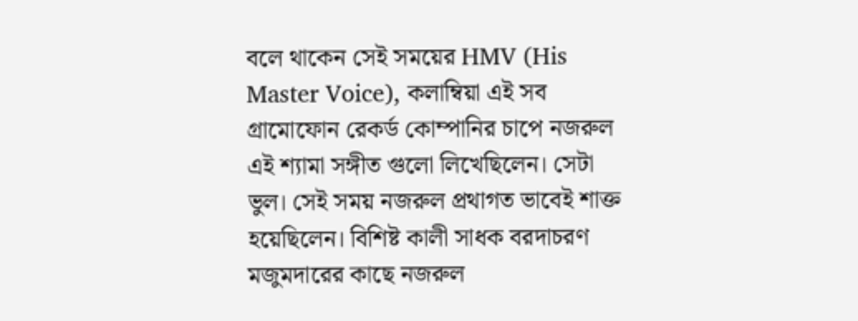বলে থাকেন সেই সময়ের HMV (His Master Voice), কলাম্বিয়া এই সব গ্রামোফোন রেকর্ড কোম্পানির চাপে নজরুল এই শ্যামা সঙ্গীত গুলো লিখেছিলেন। সেটা ভুল। সেই সময় নজরুল প্রথাগত ভাবেই শাক্ত হয়েছিলেন। বিশিষ্ট কালী সাধক বরদাচরণ মজুমদারের কাছে নজরুল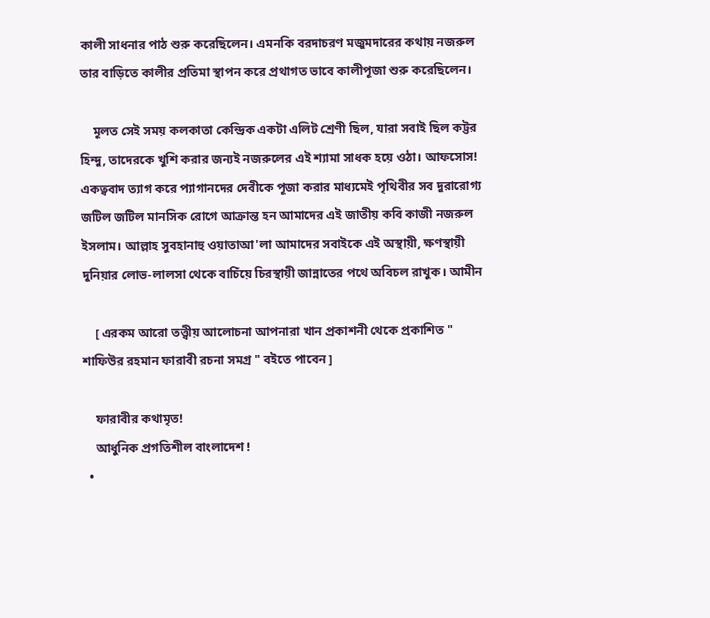কালী সাধনার পাঠ শুরু করেছিলেন। এমনকি বরদাচরণ মজুমদারের কথায় নজরুল তার বাড়িতে কালীর প্রতিমা স্থাপন করে প্রথাগত ভাবে কালীপূজা শুরু করেছিলেন।

    মূলত সেই সময় কলকাতা কেন্দ্রিক একটা এলিট শ্রেণী ছিল, যারা সবাই ছিল কট্টর হিন্দু, তাদেরকে খুশি করার জন্যই নজরুলের এই শ্যামা সাধক হয়ে ওঠা। আফসোস! একত্ববাদ ত্যাগ করে প্যাগানদের দেবীকে পূজা করার মাধ্যমেই পৃথিবীর সব দুরারোগ্য জটিল জটিল মানসিক রোগে আক্রান্ত হন আমাদের এই জাতীয় কবি কাজী নজরুল ইসলাম। আল্লাহ সুবহানাহু ওয়াতাআ'লা আমাদের সবাইকে এই অস্থায়ী, ক্ষণস্থায়ী দুনিয়ার লোভ-লালসা থেকে বাচিঁয়ে চিরস্থায়ী জান্নাতের পথে অবিচল রাখুক। আমীন

    [ এরকম আরো তত্ত্বীয় আলোচনা আপনারা খান প্রকাশনী থেকে প্রকাশিত " শাফিউর রহমান ফারাবী রচনা সমগ্র " বইতে পাবেন ]

    ফারাবীর কথামৃত!
    আধুনিক প্রগতিশীল বাংলাদেশ !
  •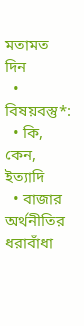মতামত দিন
  • বিষয়বস্তু*:
  • কি, কেন, ইত্যাদি
  • বাজার অর্থনীতির ধরাবাঁধা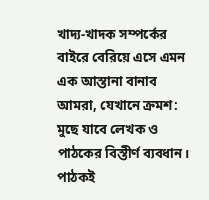খাদ্য-খাদক সম্পর্কের বাইরে বেরিয়ে এসে এমন এক আস্তানা বানাব আমরা, যেখানে ক্রমশ: মুছে যাবে লেখক ও পাঠকের বিস্তীর্ণ ব্যবধান। পাঠকই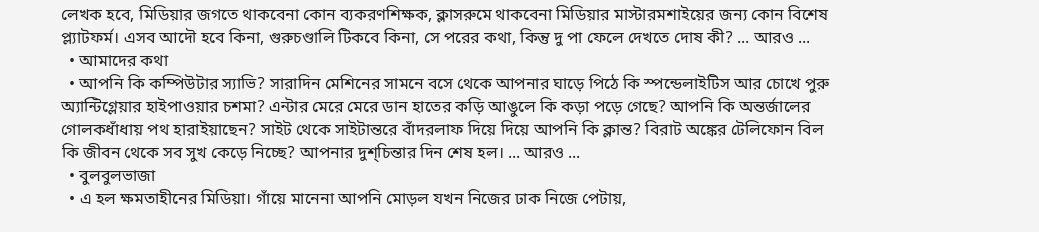লেখক হবে, মিডিয়ার জগতে থাকবেনা কোন ব্যকরণশিক্ষক, ক্লাসরুমে থাকবেনা মিডিয়ার মাস্টারমশাইয়ের জন্য কোন বিশেষ প্ল্যাটফর্ম। এসব আদৌ হবে কিনা, গুরুচণ্ডালি টিকবে কিনা, সে পরের কথা, কিন্তু দু পা ফেলে দেখতে দোষ কী? ... আরও ...
  • আমাদের কথা
  • আপনি কি কম্পিউটার স্যাভি? সারাদিন মেশিনের সামনে বসে থেকে আপনার ঘাড়ে পিঠে কি স্পন্ডেলাইটিস আর চোখে পুরু অ্যান্টিগ্লেয়ার হাইপাওয়ার চশমা? এন্টার মেরে মেরে ডান হাতের কড়ি আঙুলে কি কড়া পড়ে গেছে? আপনি কি অন্তর্জালের গোলকধাঁধায় পথ হারাইয়াছেন? সাইট থেকে সাইটান্তরে বাঁদরলাফ দিয়ে দিয়ে আপনি কি ক্লান্ত? বিরাট অঙ্কের টেলিফোন বিল কি জীবন থেকে সব সুখ কেড়ে নিচ্ছে? আপনার দুশ্‌চিন্তার দিন শেষ হল। ... আরও ...
  • বুলবুলভাজা
  • এ হল ক্ষমতাহীনের মিডিয়া। গাঁয়ে মানেনা আপনি মোড়ল যখন নিজের ঢাক নিজে পেটায়,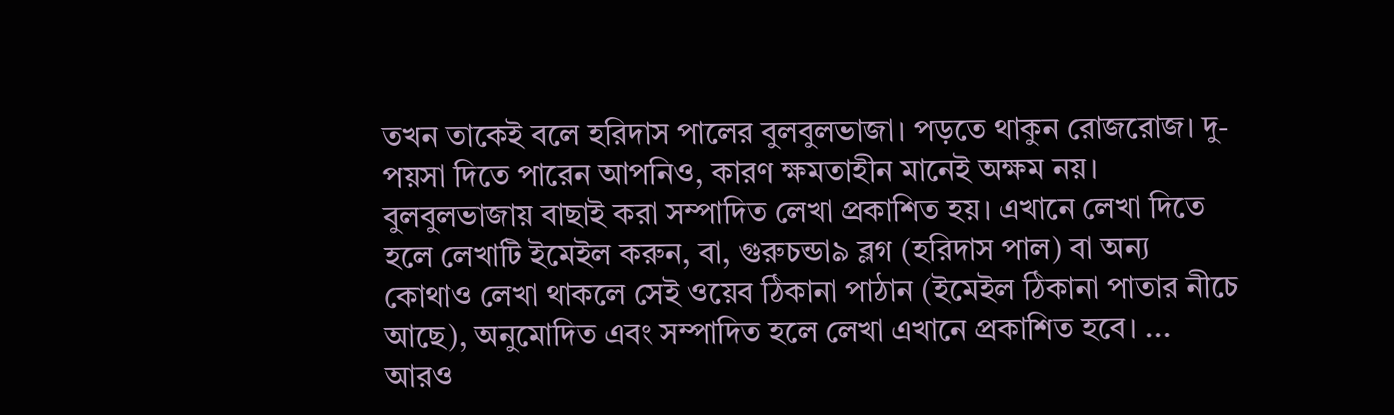তখন তাকেই বলে হরিদাস পালের বুলবুলভাজা। পড়তে থাকুন রোজরোজ। দু-পয়সা দিতে পারেন আপনিও, কারণ ক্ষমতাহীন মানেই অক্ষম নয়। বুলবুলভাজায় বাছাই করা সম্পাদিত লেখা প্রকাশিত হয়। এখানে লেখা দিতে হলে লেখাটি ইমেইল করুন, বা, গুরুচন্ডা৯ ব্লগ (হরিদাস পাল) বা অন্য কোথাও লেখা থাকলে সেই ওয়েব ঠিকানা পাঠান (ইমেইল ঠিকানা পাতার নীচে আছে), অনুমোদিত এবং সম্পাদিত হলে লেখা এখানে প্রকাশিত হবে। ... আরও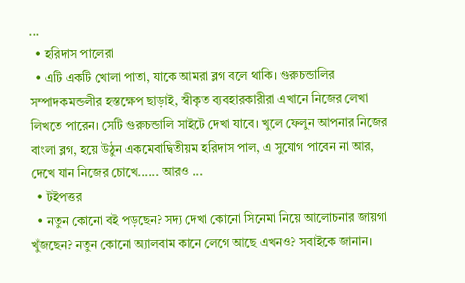...
  • হরিদাস পালেরা
  • এটি একটি খোলা পাতা, যাকে আমরা ব্লগ বলে থাকি। গুরুচন্ডালির সম্পাদকমন্ডলীর হস্তক্ষেপ ছাড়াই, স্বীকৃত ব্যবহারকারীরা এখানে নিজের লেখা লিখতে পারেন। সেটি গুরুচন্ডালি সাইটে দেখা যাবে। খুলে ফেলুন আপনার নিজের বাংলা ব্লগ, হয়ে উঠুন একমেবাদ্বিতীয়ম হরিদাস পাল, এ সুযোগ পাবেন না আর, দেখে যান নিজের চোখে...... আরও ...
  • টইপত্তর
  • নতুন কোনো বই পড়ছেন? সদ্য দেখা কোনো সিনেমা নিয়ে আলোচনার জায়গা খুঁজছেন? নতুন কোনো অ্যালবাম কানে লেগে আছে এখনও? সবাইকে জানান।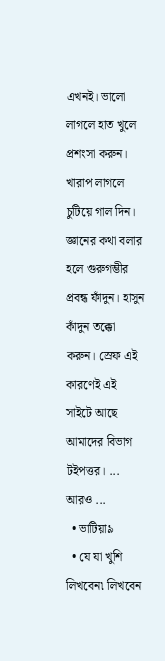এখনই। ভালো লাগলে হাত খুলে প্রশংসা করুন। খারাপ লাগলে চুটিয়ে গাল দিন। জ্ঞানের কথা বলার হলে গুরুগম্ভীর প্রবন্ধ ফাঁদুন। হাসুন কাঁদুন তক্কো করুন। স্রেফ এই কারণেই এই সাইটে আছে আমাদের বিভাগ টইপত্তর। ... আরও ...
  • ভাটিয়া৯
  • যে যা খুশি লিখবেন৷ লিখবেন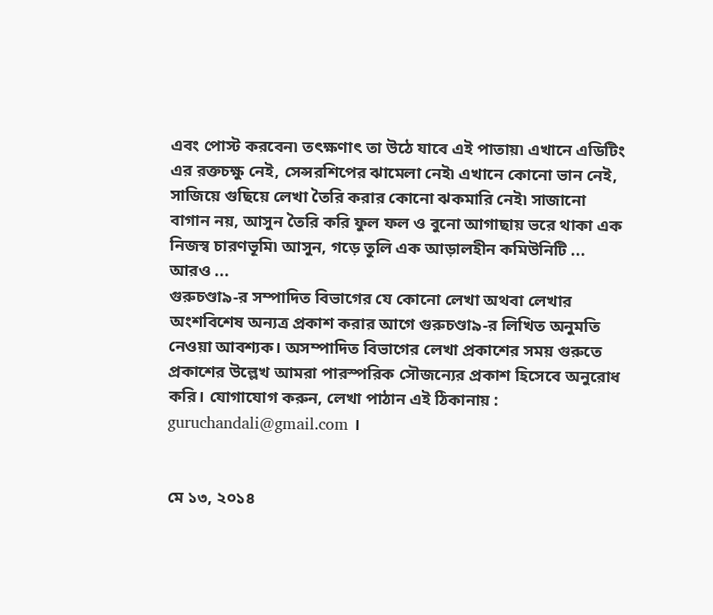এবং পোস্ট করবেন৷ তৎক্ষণাৎ তা উঠে যাবে এই পাতায়৷ এখানে এডিটিং এর রক্তচক্ষু নেই, সেন্সরশিপের ঝামেলা নেই৷ এখানে কোনো ভান নেই, সাজিয়ে গুছিয়ে লেখা তৈরি করার কোনো ঝকমারি নেই৷ সাজানো বাগান নয়, আসুন তৈরি করি ফুল ফল ও বুনো আগাছায় ভরে থাকা এক নিজস্ব চারণভূমি৷ আসুন, গড়ে তুলি এক আড়ালহীন কমিউনিটি ... আরও ...
গুরুচণ্ডা৯-র সম্পাদিত বিভাগের যে কোনো লেখা অথবা লেখার অংশবিশেষ অন্যত্র প্রকাশ করার আগে গুরুচণ্ডা৯-র লিখিত অনুমতি নেওয়া আবশ্যক। অসম্পাদিত বিভাগের লেখা প্রকাশের সময় গুরুতে প্রকাশের উল্লেখ আমরা পারস্পরিক সৌজন্যের প্রকাশ হিসেবে অনুরোধ করি। যোগাযোগ করুন, লেখা পাঠান এই ঠিকানায় : guruchandali@gmail.com ।


মে ১৩, ২০১৪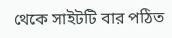থেকে সাইটটি বার পঠিত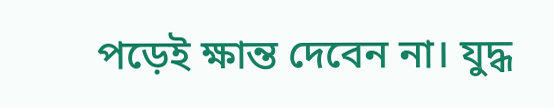পড়েই ক্ষান্ত দেবেন না। যুদ্ধ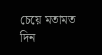চেয়ে মতামত দিন